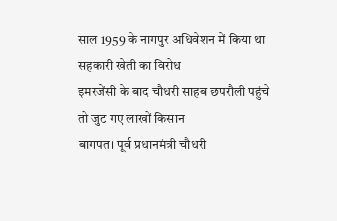साल 1959 के नागपुर अधिवेशन में किया था सहकारी खेती का विरोध
इमरजेंसी के बाद चौधरी साहब छपरौली पहुंचे तो जुट गए लाखों किसान
बागपत। पूर्व प्रधानमंत्री चौधरी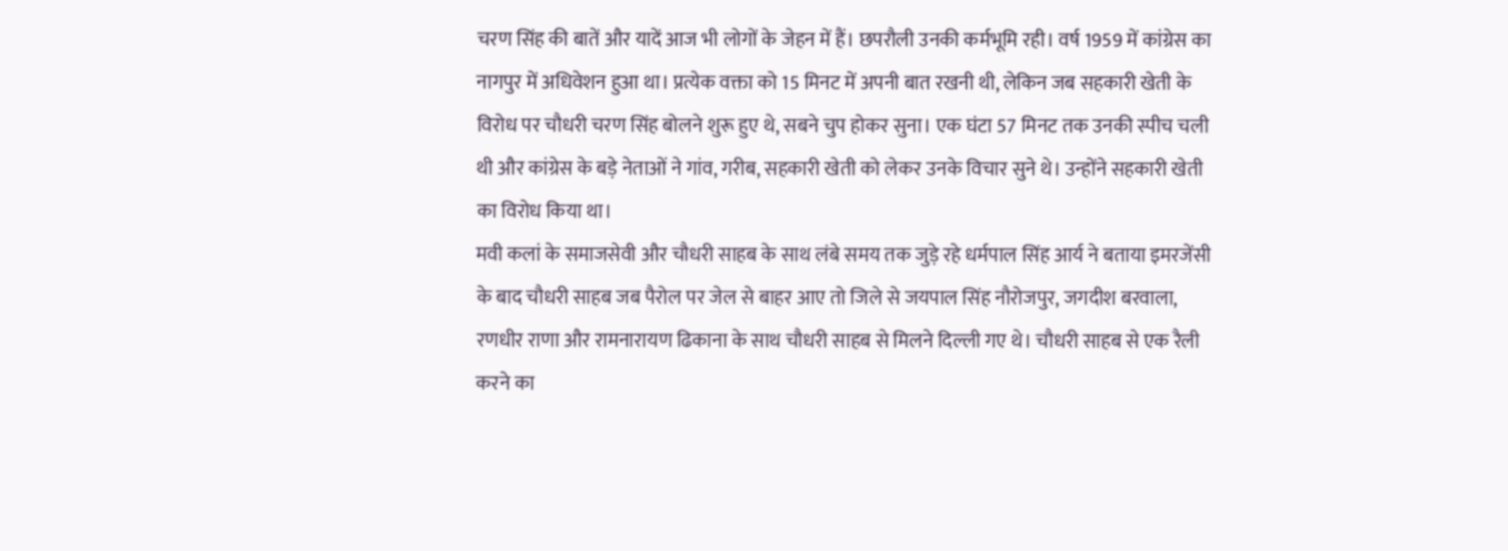चरण सिंह की बातें और यादें आज भी लोगों के जेहन में हैं। छपरौली उनकी कर्मभूमि रही। वर्ष 1959 में कांग्रेस का नागपुर में अधिवेशन हुआ था। प्रत्येक वक्ता को 15 मिनट में अपनी बात रखनी थी, लेकिन जब सहकारी खेती के विरोध पर चौधरी चरण सिंह बोलने शुरू हुए थे, सबने चुप होकर सुना। एक घंटा 57 मिनट तक उनकी स्पीच चली थी और कांग्रेस के बड़े नेताओं ने गांव, गरीब, सहकारी खेती को लेकर उनके विचार सुने थे। उन्होंने सहकारी खेती का विरोध किया था।
मवी कलां के समाजसेवी और चौधरी साहब के साथ लंबे समय तक जुड़े रहे धर्मपाल सिंह आर्य ने बताया इमरजेंसी के बाद चौधरी साहब जब पैरोल पर जेल से बाहर आए तो जिले से जयपाल सिंह नौरोजपुर, जगदीश बरवाला, रणधीर राणा और रामनारायण ढिकाना के साथ चौधरी साहब से मिलने दिल्ली गए थे। चौधरी साहब से एक रैली करने का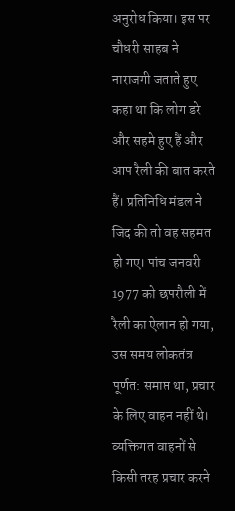अनुरोध किया। इस पर चौधरी साहब ने नाराजगी जताते हुए कहा था कि लोग डरे और सहमे हुए हैं और आप रैली की बात करते हैं। प्रतिनिधि मंडल ने जिद की तो वह सहमत हो गए। पांच जनवरी 1977 को छपरौली में रैली का ऐलान हो गया, उस समय लोकतंत्र पूर्णत: समाप्त था, प्रचार के लिए वाहन नहीं थे। व्यक्तिगत वाहनों से किसी तरह प्रचार करने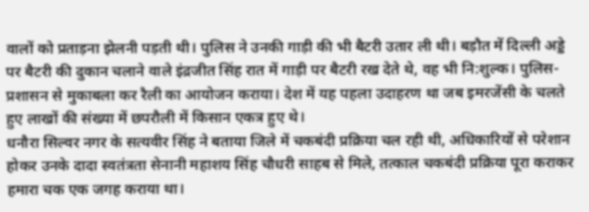वालों को प्रताड़ना झेलनी पड़ती थी। पुलिस ने उनकी गाड़ी की भी बैटरी उतार ली थी। बड़ौत में दिल्ली अड्डे पर बैटरी की दुकान चलाने वाले इंद्रजीत सिंह रात में गाड़ी पर बैटरी रख देते थे, वह भी नि:शुल्क। पुलिस-प्रशासन से मुकाबला कर रैली का आयोजन कराया। देश में यह पहला उदाहरण था जब इमरजेंसी के चलते हुए लाखों की संख्या में छपरौली में किसान एकत्र हुए थे।
धनौरा सिल्वर नगर के सत्यवीर सिंह ने बताया जिले में चकबंदी प्रक्रिया चल रही थी, अधिकारियों से परेशान होकर उनके दादा स्वतंत्रता सेनानी महाशय सिंह चौधरी साहब से मिले, तत्काल चकबंदी प्रक्रिया पूरा कराकर हमारा चक एक जगह कराया था।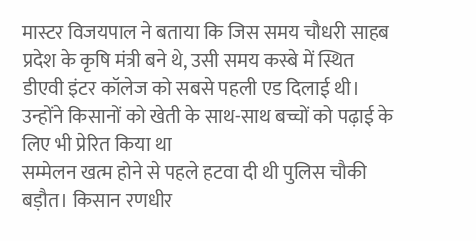मास्टर विजयपाल ने बताया कि जिस समय चौधरी साहब प्रदेश के कृषि मंत्री बने थे, उसी समय कस्बे में स्थित डीएवी इंटर कॉलेज को सबसे पहली एड दिलाई थी। उन्होंने किसानों को खेती के साथ-साथ बच्चों को पढ़ाई के लिए भी प्रेरित किया था
सम्मेलन खत्म होने से पहले हटवा दी थी पुलिस चौकी
बड़ौत। किसान रणधीर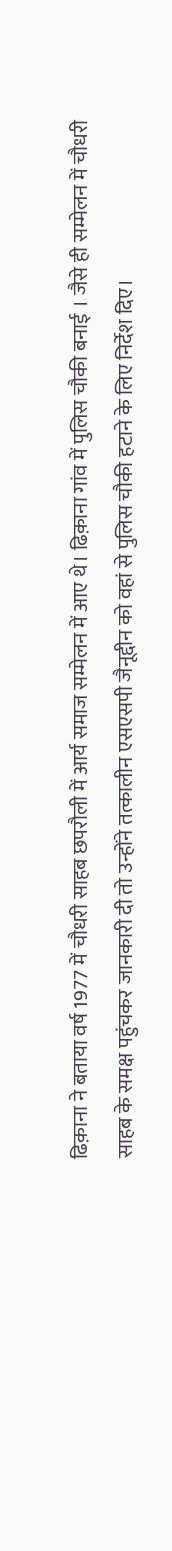ढिक़ाना ने बताया वर्ष 1977 में चौधरी साहब छपरौली में आर्य समाज सम्मेलन में आए थे। ढिक़ाना गांव में पुलिस चौकी बनाई । जैसे ही सम्मेलन में चौधरी साहब के समक्ष पहुंचकर जानकारी दी तो उन्होंने तत्कालीन एसएसपी जैनूद्दीन को वहां से पुलिस चौकी हटाने के लिए निर्देश दिए।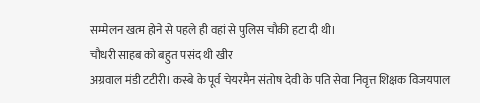सम्मेलन खत्म होने से पहले ही वहां से पुलिस चौकी हटा दी थी।
चौधरी साहब को बहुत पसंद थी खीर
अग्रवाल मंडी टटीरी। कस्बे के पूर्व चेयरमैन संतोष देवी के पति सेवा निवृत्त शिक्षक विजयपाल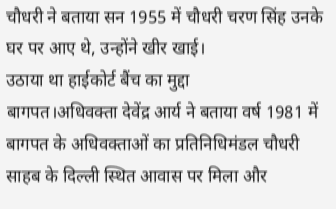चौधरी ने बताया सन 1955 में चौधरी चरण सिंह उनके घर पर आए थे, उन्होंने खीर खाई।
उठाया था हाईकोर्ट बैंच का मुद्दा
बागपत।अधिवक्ता देवेंद्र आर्य ने बताया वर्ष 1981 में बागपत के अधिवक्ताओं का प्रतिनिधिमंडल चौधरी साहब के दिल्ली स्थित आवास पर मिला और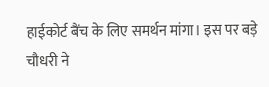हाईकोर्ट बैंच के लिए समर्थन मांगा। इस पर बड़े चौधरी ने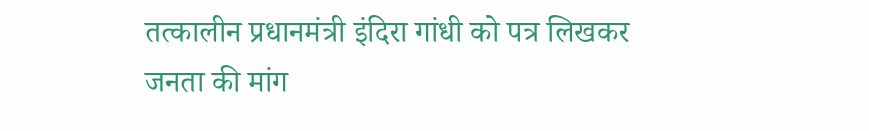तत्कालीन प्रधानमंत्री इंदिरा गांधी को पत्र लिखकर जनता की मांग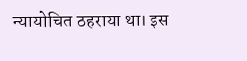न्यायोचित ठहराया था। इस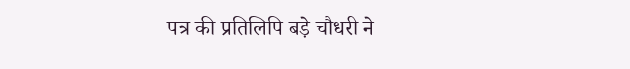पत्र की प्रतिलिपि बड़े चौधरी ने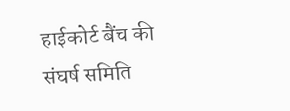हाईकोर्ट बैंच की संघर्ष समिति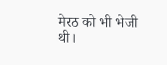मेरठ को भी भेजी थी।